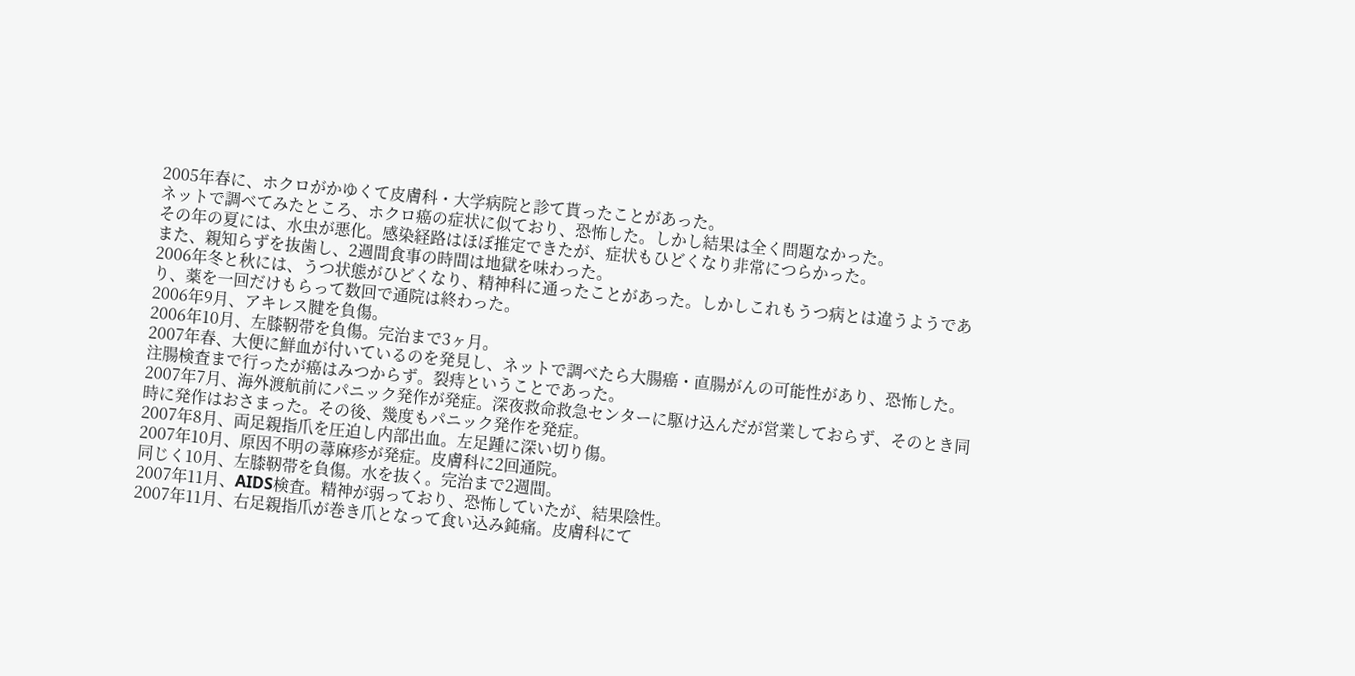2005年春に、ホクロがかゆくて皮膚科・大学病院と診て貰ったことがあった。
ネットで調べてみたところ、ホクロ癌の症状に似ており、恐怖した。しかし結果は全く問題なかった。
その年の夏には、水虫が悪化。感染経路はほぼ推定できたが、症状もひどくなり非常につらかった。
また、親知らずを抜歯し、2週間食事の時間は地獄を味わった。
2006年冬と秋には、うつ状態がひどくなり、精神科に通ったことがあった。しかしこれもうつ病とは違うようであり、薬を一回だけもらって数回で通院は終わった。
2006年9月、アキレス腱を負傷。
2006年10月、左膝靭帯を負傷。完治まで3ヶ月。
2007年春、大便に鮮血が付いているのを発見し、ネットで調べたら大腸癌・直腸がんの可能性があり、恐怖した。注腸検査まで行ったが癌はみつからず。裂痔ということであった。
2007年7月、海外渡航前にパニック発作が発症。深夜救命救急センターに駆け込んだが営業しておらず、そのとき同時に発作はおさまった。その後、幾度もパニック発作を発症。
2007年8月、両足親指爪を圧迫し内部出血。左足踵に深い切り傷。
2007年10月、原因不明の蕁麻疹が発症。皮膚科に2回通院。
同じく10月、左膝靭帯を負傷。水を抜く。完治まで2週間。
2007年11月、AIDS検査。精神が弱っており、恐怖していたが、結果陰性。
2007年11月、右足親指爪が巻き爪となって食い込み鈍痛。皮膚科にて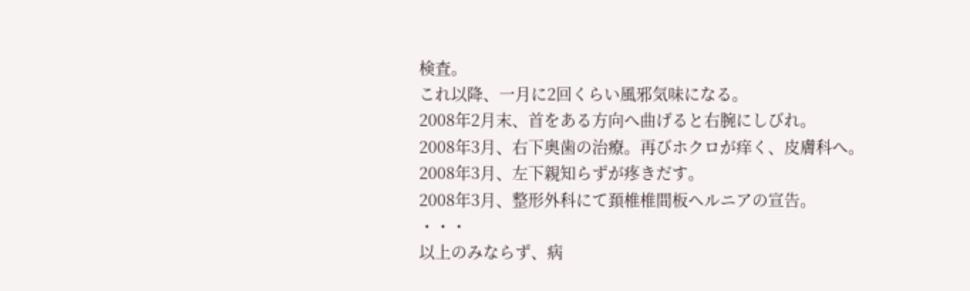検査。
これ以降、一月に2回くらい風邪気味になる。
2008年2月末、首をある方向へ曲げると右腕にしびれ。
2008年3月、右下奥歯の治療。再びホクロが痒く、皮膚科へ。
2008年3月、左下親知らずが疼きだす。
2008年3月、整形外科にて頚椎椎間板ヘルニアの宣告。
・・・
以上のみならず、病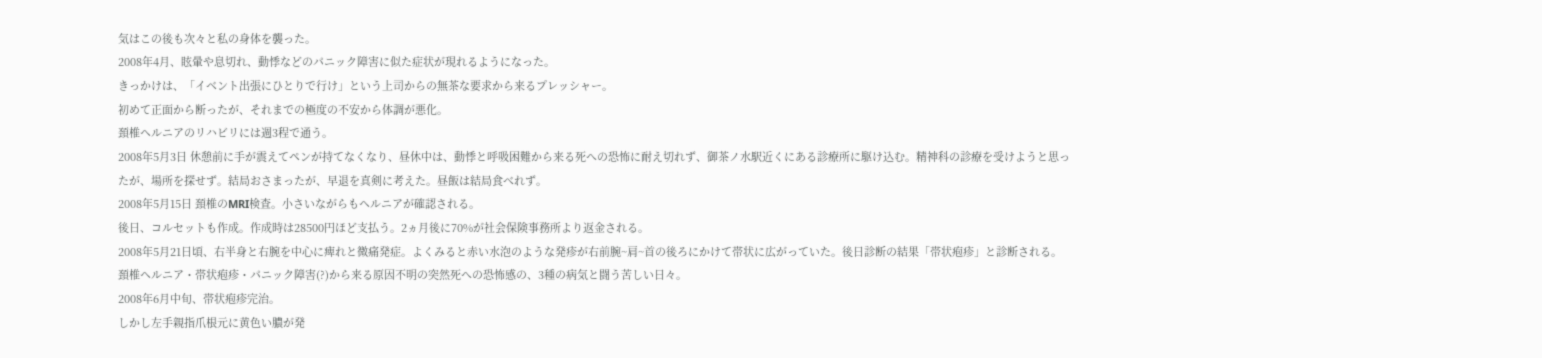気はこの後も次々と私の身体を襲った。
2008年4月、眩暈や息切れ、動悸などのパニック障害に似た症状が現れるようになった。
きっかけは、「イベント出張にひとりで行け」という上司からの無茶な要求から来るプレッシャー。
初めて正面から断ったが、それまでの極度の不安から体調が悪化。
頚椎ヘルニアのリハビリには週3程で通う。
2008年5月3日 休憩前に手が震えてペンが持てなくなり、昼休中は、動悸と呼吸困難から来る死への恐怖に耐え切れず、御茶ノ水駅近くにある診療所に駆け込む。精神科の診療を受けようと思ったが、場所を探せず。結局おさまったが、早退を真剣に考えた。昼飯は結局食べれず。
2008年5月15日 頚椎のMRI検査。小さいながらもヘルニアが確認される。
後日、コルセットも作成。作成時は28500円ほど支払う。2ヵ月後に70%が社会保険事務所より返金される。
2008年5月21日頃、右半身と右腕を中心に痺れと微痛発症。よくみると赤い水泡のような発疹が右前腕~肩~首の後ろにかけて帯状に広がっていた。後日診断の結果「帯状疱疹」と診断される。
頚椎ヘルニア・帯状疱疹・パニック障害(?)から来る原因不明の突然死への恐怖感の、3種の病気と闘う苦しい日々。
2008年6月中旬、帯状疱疹完治。
しかし左手親指爪根元に黄色い膿が発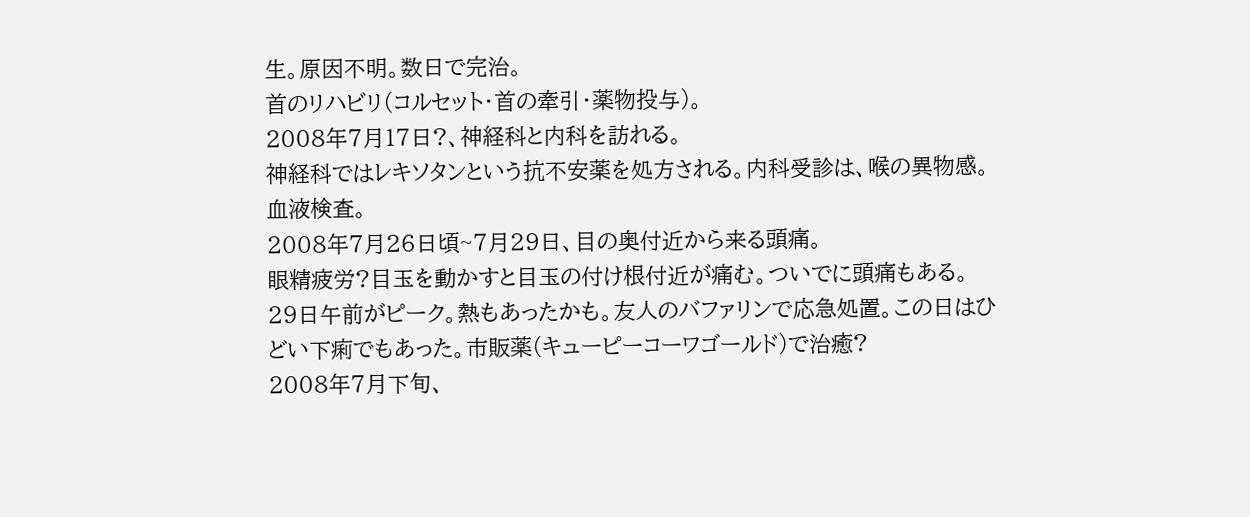生。原因不明。数日で完治。
首のリハビリ(コルセット・首の牽引・薬物投与)。
2008年7月17日?、神経科と内科を訪れる。
神経科ではレキソタンという抗不安薬を処方される。内科受診は、喉の異物感。血液検査。
2008年7月26日頃~7月29日、目の奥付近から来る頭痛。
眼精疲労?目玉を動かすと目玉の付け根付近が痛む。ついでに頭痛もある。29日午前がピーク。熱もあったかも。友人のバファリンで応急処置。この日はひどい下痢でもあった。市販薬(キューピーコーワゴールド)で治癒?
2008年7月下旬、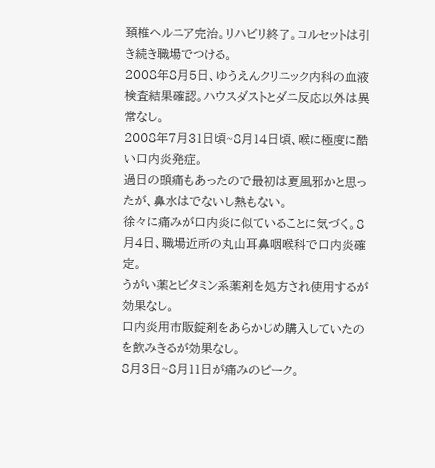頚椎ヘルニア完治。リハビリ終了。コルセットは引き続き職場でつける。
2008年8月5日、ゆうえんクリニック内科の血液検査結果確認。ハウスダストとダニ反応以外は異常なし。
2008年7月31日頃~8月14日頃、喉に極度に酷い口内炎発症。
過日の頭痛もあったので最初は夏風邪かと思ったが、鼻水はでないし熱もない。
徐々に痛みが口内炎に似ていることに気づく。8月4日、職場近所の丸山耳鼻咽喉科で口内炎確定。
うがい薬とビタミン系薬剤を処方され使用するが効果なし。
口内炎用市販錠剤をあらかじめ購入していたのを飲みきるが効果なし。
8月3日~8月11日が痛みのピーク。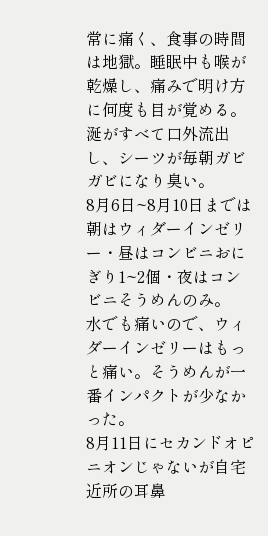常に痛く、食事の時間は地獄。睡眠中も喉が乾燥し、痛みで明け方に何度も目が覚める。涎がすべて口外流出し、シーツが毎朝ガビガビになり臭い。
8月6日~8月10日までは朝はウィダーインゼリー・昼はコンビニおにぎり1~2個・夜はコンビニそうめんのみ。
水でも痛いので、ウィダーインゼリーはもっと痛い。そうめんが一番インパクトが少なかった。
8月11日にセカンドオピニオンじゃないが自宅近所の耳鼻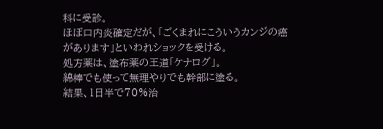科に受診。
ほぼ口内炎確定だが、「ごくまれにこういうカンジの癌があります」といわれショックを受ける。
処方薬は、塗布薬の王道「ケナログ」。
綿棒でも使って無理やりでも幹部に塗る。
結果、1日半で70%治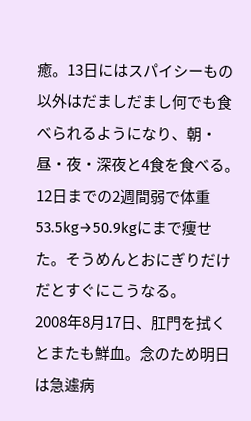癒。13日にはスパイシーもの以外はだましだまし何でも食べられるようになり、朝・昼・夜・深夜と4食を食べる。
12日までの2週間弱で体重53.5kg→50.9kgにまで痩せた。そうめんとおにぎりだけだとすぐにこうなる。
2008年8月17日、肛門を拭くとまたも鮮血。念のため明日は急遽病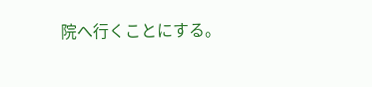院へ行くことにする。